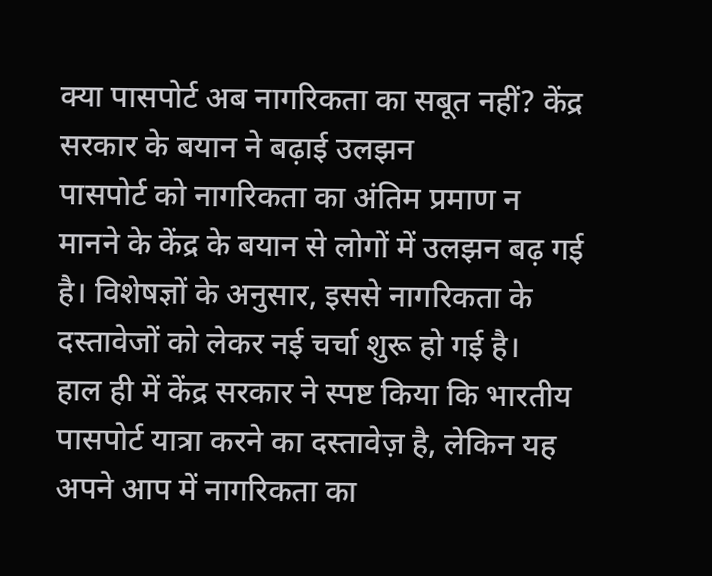क्या पासपोर्ट अब नागरिकता का सबूत नहीं? केंद्र सरकार के बयान ने बढ़ाई उलझन
पासपोर्ट को नागरिकता का अंतिम प्रमाण न मानने के केंद्र के बयान से लोगों में उलझन बढ़ गई है। विशेषज्ञों के अनुसार, इससे नागरिकता के दस्तावेजों को लेकर नई चर्चा शुरू हो गई है।
हाल ही में केंद्र सरकार ने स्पष्ट किया कि भारतीय पासपोर्ट यात्रा करने का दस्तावेज़ है, लेकिन यह अपने आप में नागरिकता का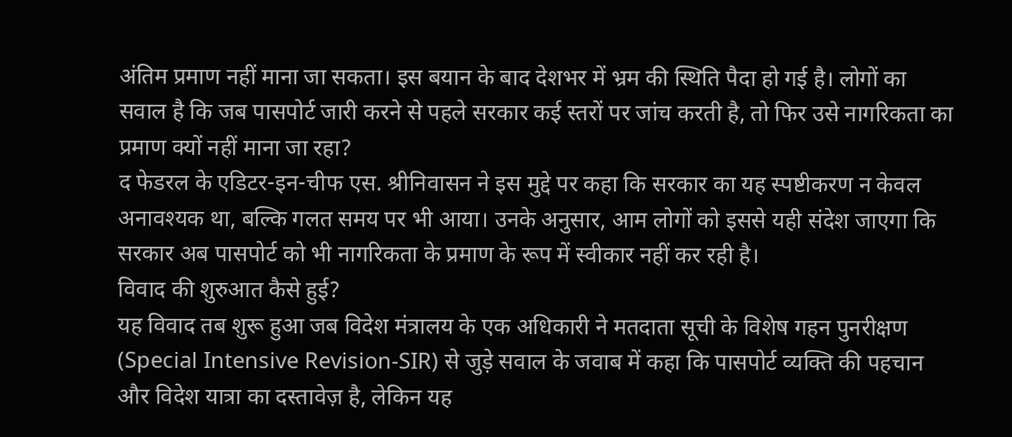अंतिम प्रमाण नहीं माना जा सकता। इस बयान के बाद देशभर में भ्रम की स्थिति पैदा हो गई है। लोगों का सवाल है कि जब पासपोर्ट जारी करने से पहले सरकार कई स्तरों पर जांच करती है, तो फिर उसे नागरिकता का प्रमाण क्यों नहीं माना जा रहा?
द फेडरल के एडिटर-इन-चीफ एस. श्रीनिवासन ने इस मुद्दे पर कहा कि सरकार का यह स्पष्टीकरण न केवल अनावश्यक था, बल्कि गलत समय पर भी आया। उनके अनुसार, आम लोगों को इससे यही संदेश जाएगा कि सरकार अब पासपोर्ट को भी नागरिकता के प्रमाण के रूप में स्वीकार नहीं कर रही है।
विवाद की शुरुआत कैसे हुई?
यह विवाद तब शुरू हुआ जब विदेश मंत्रालय के एक अधिकारी ने मतदाता सूची के विशेष गहन पुनरीक्षण (Special Intensive Revision-SIR) से जुड़े सवाल के जवाब में कहा कि पासपोर्ट व्यक्ति की पहचान और विदेश यात्रा का दस्तावेज़ है, लेकिन यह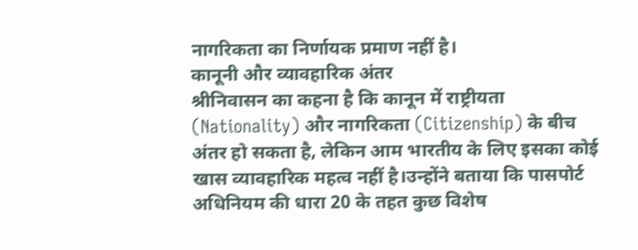नागरिकता का निर्णायक प्रमाण नहीं है।
कानूनी और व्यावहारिक अंतर
श्रीनिवासन का कहना है कि कानून में राष्ट्रीयता (Nationality) और नागरिकता (Citizenship) के बीच अंतर हो सकता है, लेकिन आम भारतीय के लिए इसका कोई खास व्यावहारिक महत्व नहीं है।उन्होंने बताया कि पासपोर्ट अधिनियम की धारा 20 के तहत कुछ विशेष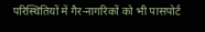परिस्थितियों में गैर-नागरिकों को भी पासपोर्ट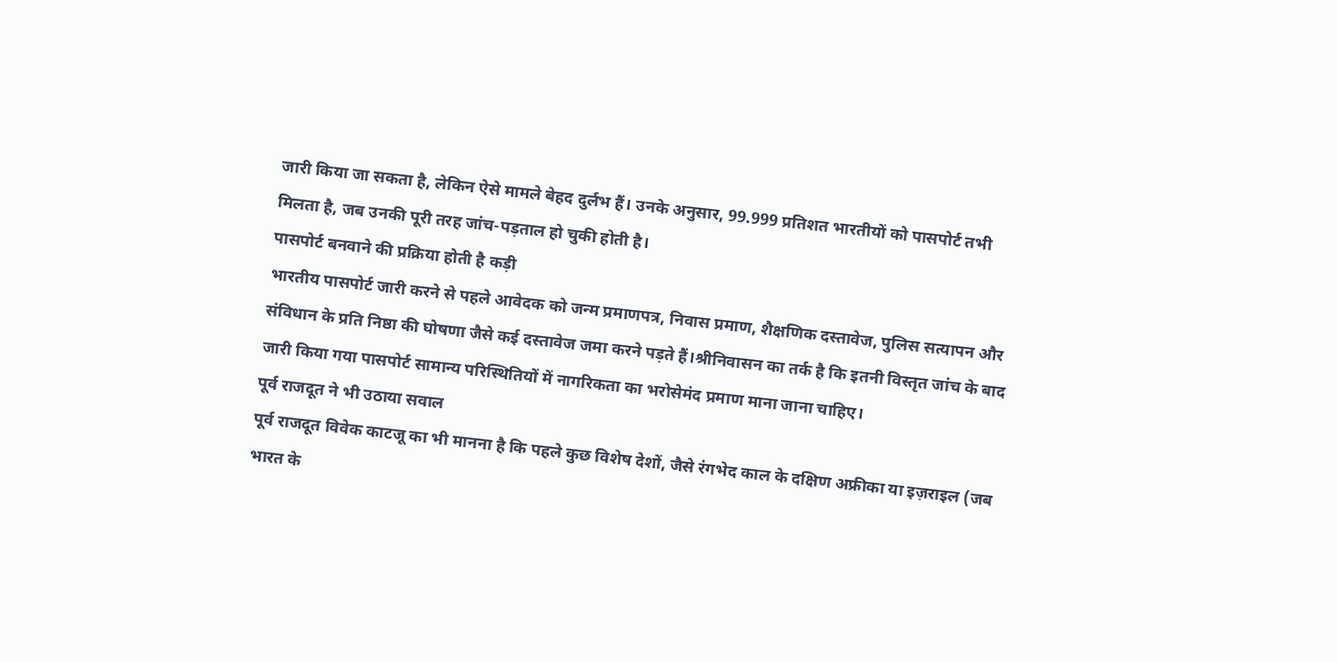जारी किया जा सकता है, लेकिन ऐसे मामले बेहद दुर्लभ हैं। उनके अनुसार, 99.999 प्रतिशत भारतीयों को पासपोर्ट तभी मिलता है, जब उनकी पूरी तरह जांच-पड़ताल हो चुकी होती है।
पासपोर्ट बनवाने की प्रक्रिया होती है कड़ी
भारतीय पासपोर्ट जारी करने से पहले आवेदक को जन्म प्रमाणपत्र, निवास प्रमाण, शैक्षणिक दस्तावेज, पुलिस सत्यापन और संविधान के प्रति निष्ठा की घोषणा जैसे कई दस्तावेज जमा करने पड़ते हैं।श्रीनिवासन का तर्क है कि इतनी विस्तृत जांच के बाद जारी किया गया पासपोर्ट सामान्य परिस्थितियों में नागरिकता का भरोसेमंद प्रमाण माना जाना चाहिए।
पूर्व राजदूत ने भी उठाया सवाल
पूर्व राजदूत विवेक काटजू का भी मानना है कि पहले कुछ विशेष देशों, जैसे रंगभेद काल के दक्षिण अफ्रीका या इज़राइल (जब भारत के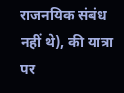राजनयिक संबंध नहीं थे), की यात्रा पर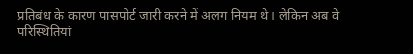प्रतिबंध के कारण पासपोर्ट जारी करने में अलग नियम थे। लेकिन अब वे परिस्थितियां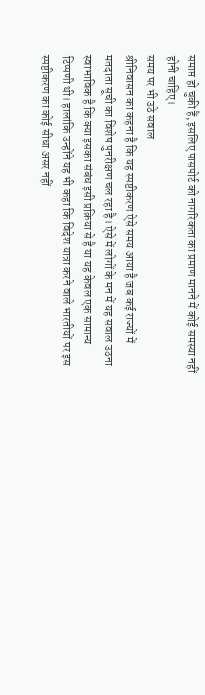समाप्त हो चुकी हैं, इसलिए पासपोर्ट को नागरिकता का प्रमाण मानने में कोई समस्या नहीं होनी चाहिए।
समय पर भी उठे सवाल
श्रीनिवासन का कहना है कि यह स्पष्टीकरण ऐसे समय आया है जब कई राज्यों में मतदाता सूची का विशेष पुनरीक्षण चल रहा है। ऐसे में लोगों के मन में यह सवाल उठना स्वाभाविक है कि क्या इसका संबंध इसी प्रक्रिया से है या यह केवल एक सामान्य टिप्पणी थी। हालांकि उन्होंने यह भी कहा कि विदेश यात्रा करने वाले भारतीयों पर इस स्पष्टीकरण का कोई सीधा असर नहीं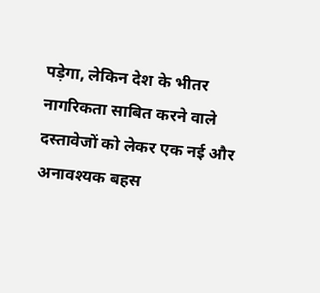पड़ेगा, लेकिन देश के भीतर नागरिकता साबित करने वाले दस्तावेजों को लेकर एक नई और अनावश्यक बहस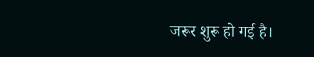जरूर शुरू हो गई है।